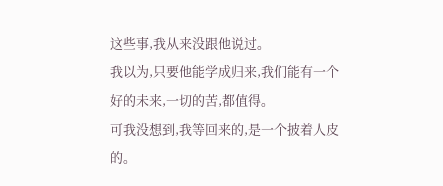这些事,我从来没跟他说过。
我以为,只要他能学成归来,我们能有一个好的未来,一切的苦,都值得。
可我没想到,我等回来的,是一个披着人皮的。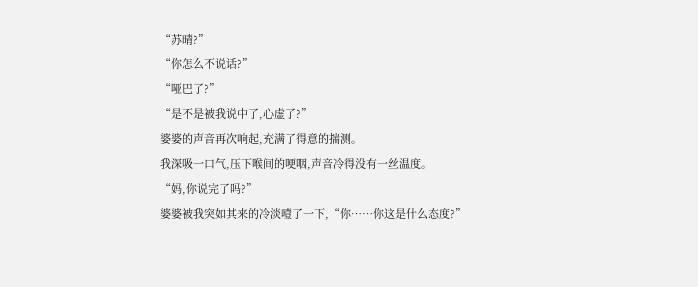“苏晴?”
“你怎么不说话?”
“哑巴了?”
“是不是被我说中了,心虚了?”
婆婆的声音再次响起,充满了得意的揣测。
我深吸一口气,压下喉间的哽咽,声音冷得没有一丝温度。
“妈,你说完了吗?”
婆婆被我突如其来的冷淡噎了一下,“你……你这是什么态度?”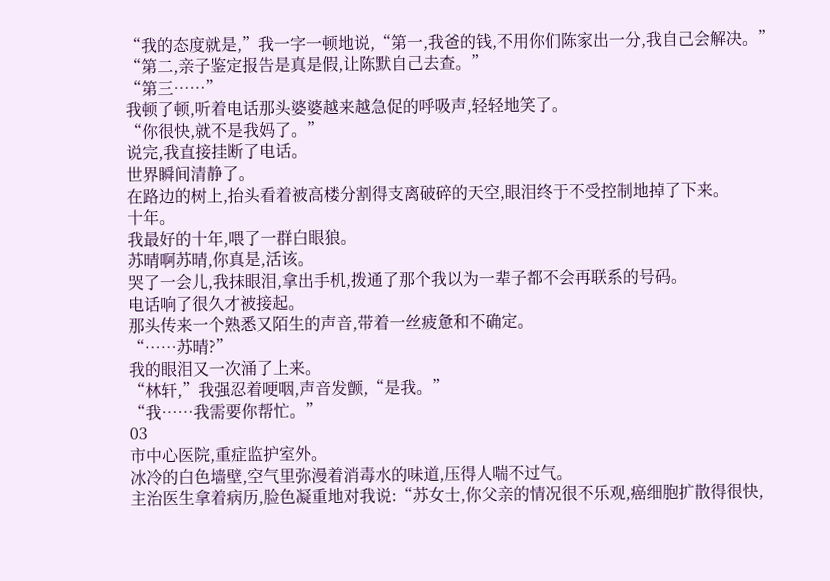“我的态度就是,”我一字一顿地说,“第一,我爸的钱,不用你们陈家出一分,我自己会解决。”
“第二,亲子鉴定报告是真是假,让陈默自己去查。”
“第三……”
我顿了顿,听着电话那头婆婆越来越急促的呼吸声,轻轻地笑了。
“你很快,就不是我妈了。”
说完,我直接挂断了电话。
世界瞬间清静了。
在路边的树上,抬头看着被高楼分割得支离破碎的天空,眼泪终于不受控制地掉了下来。
十年。
我最好的十年,喂了一群白眼狼。
苏晴啊苏晴,你真是,活该。
哭了一会儿,我抹眼泪,拿出手机,拨通了那个我以为一辈子都不会再联系的号码。
电话响了很久才被接起。
那头传来一个熟悉又陌生的声音,带着一丝疲惫和不确定。
“……苏晴?”
我的眼泪又一次涌了上来。
“林轩,”我强忍着哽咽,声音发颤,“是我。”
“我……我需要你帮忙。”
03
市中心医院,重症监护室外。
冰冷的白色墙壁,空气里弥漫着消毒水的味道,压得人喘不过气。
主治医生拿着病历,脸色凝重地对我说:“苏女士,你父亲的情况很不乐观,癌细胞扩散得很快,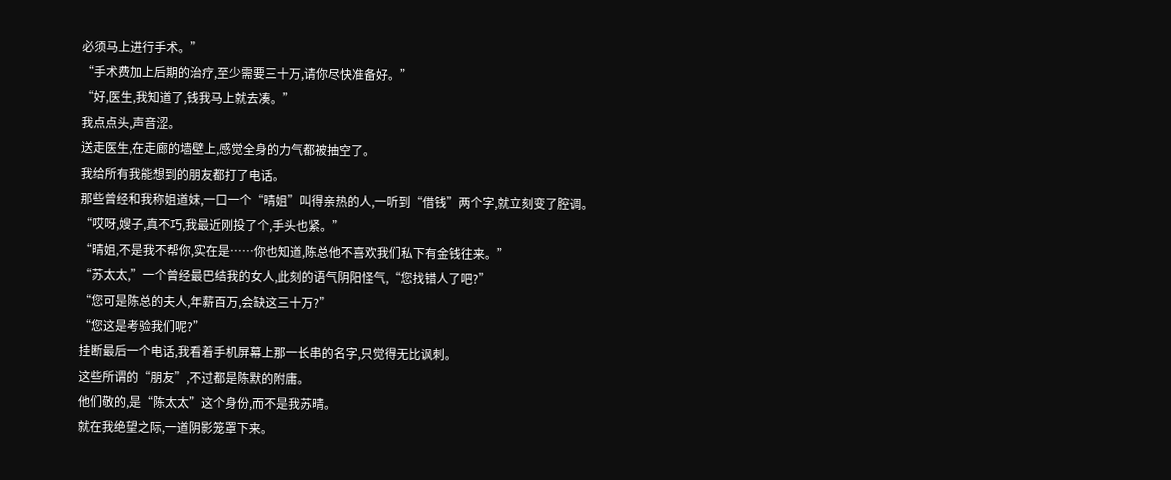必须马上进行手术。”
“手术费加上后期的治疗,至少需要三十万,请你尽快准备好。”
“好,医生,我知道了,钱我马上就去凑。”
我点点头,声音涩。
送走医生,在走廊的墙壁上,感觉全身的力气都被抽空了。
我给所有我能想到的朋友都打了电话。
那些曾经和我称姐道妹,一口一个“晴姐”叫得亲热的人,一听到“借钱”两个字,就立刻变了腔调。
“哎呀,嫂子,真不巧,我最近刚投了个,手头也紧。”
“晴姐,不是我不帮你,实在是……你也知道,陈总他不喜欢我们私下有金钱往来。”
“苏太太,”一个曾经最巴结我的女人,此刻的语气阴阳怪气,“您找错人了吧?”
“您可是陈总的夫人,年薪百万,会缺这三十万?”
“您这是考验我们呢?”
挂断最后一个电话,我看着手机屏幕上那一长串的名字,只觉得无比讽刺。
这些所谓的“朋友”,不过都是陈默的附庸。
他们敬的,是“陈太太”这个身份,而不是我苏晴。
就在我绝望之际,一道阴影笼罩下来。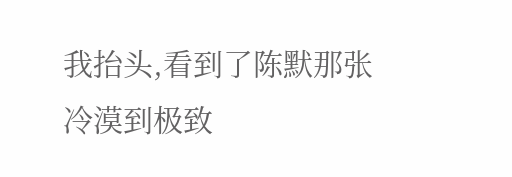我抬头,看到了陈默那张冷漠到极致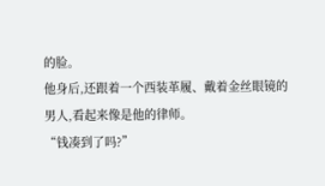的脸。
他身后,还跟着一个西装革履、戴着金丝眼镜的男人,看起来像是他的律师。
“钱凑到了吗?”